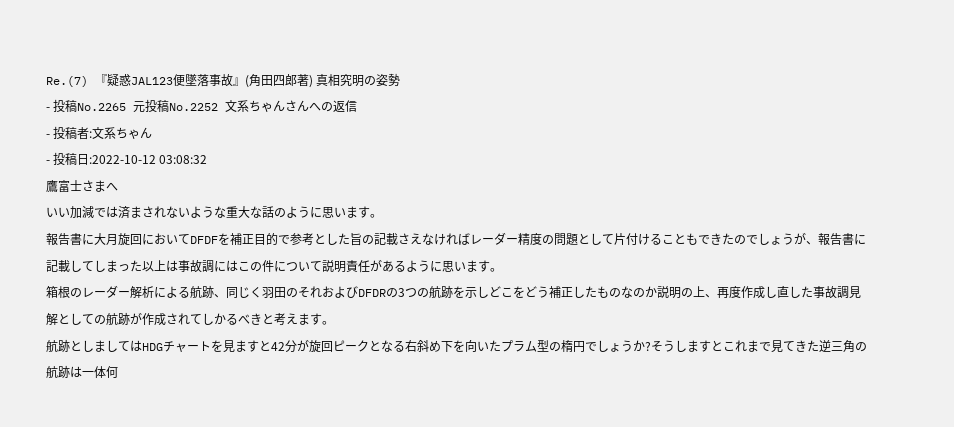Re.(7) 『疑惑JAL123便墜落事故』(角田四郎著) 真相究明の姿勢
- 投稿No.2265 元投稿No.2252 文系ちゃんさんへの返信
- 投稿者:文系ちゃん
- 投稿日:2022-10-12 03:08:32
鷹富士さまへ
いい加減では済まされないような重大な話のように思います。
報告書に大月旋回においてDFDFを補正目的で参考とした旨の記載さえなければレーダー精度の問題として片付けることもできたのでしょうが、報告書に記載してしまった以上は事故調にはこの件について説明責任があるように思います。
箱根のレーダー解析による航跡、同じく羽田のそれおよびDFDRの3つの航跡を示しどこをどう補正したものなのか説明の上、再度作成し直した事故調見解としての航跡が作成されてしかるべきと考えます。
航跡としましてはHDGチャートを見ますと42分が旋回ピークとなる右斜め下を向いたプラム型の楕円でしょうか?そうしますとこれまで見てきた逆三角の航跡は一体何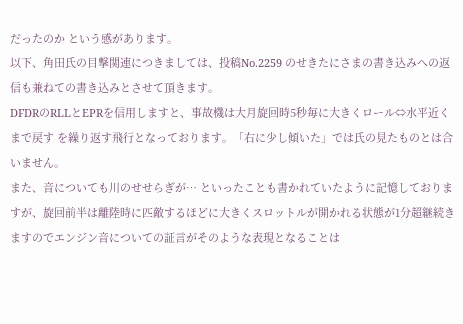だったのか という感があります。
以下、角田氏の目撃関連につきましては、投稿No.2259 のせきたにさまの書き込みへの返信も兼ねての書き込みとさせて頂きます。
DFDRのRLLとEPRを信用しますと、事故機は大月旋回時5秒毎に大きくロール⇔水平近くまで戻す を繰り返す飛行となっております。「右に少し傾いた」では氏の見たものとは合いません。
また、音についても川のせせらぎが… といったことも書かれていたように記憶しておりますが、旋回前半は離陸時に匹敵するほどに大きくスロットルが開かれる状態が1分超継続きますのでエンジン音についての証言がそのような表現となることは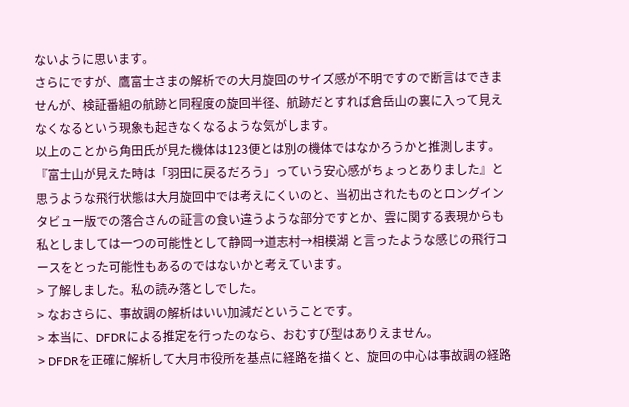ないように思います。
さらにですが、鷹富士さまの解析での大月旋回のサイズ感が不明ですので断言はできませんが、検証番組の航跡と同程度の旋回半径、航跡だとすれば倉岳山の裏に入って見えなくなるという現象も起きなくなるような気がします。
以上のことから角田氏が見た機体は123便とは別の機体ではなかろうかと推測します。
『富士山が見えた時は「羽田に戻るだろう」っていう安心感がちょっとありました』と思うような飛行状態は大月旋回中では考えにくいのと、当初出されたものとロングインタビュー版での落合さんの証言の食い違うような部分ですとか、雲に関する表現からも私としましては一つの可能性として静岡→道志村→相模湖 と言ったような感じの飛行コースをとった可能性もあるのではないかと考えています。
> 了解しました。私の読み落としでした。
> なおさらに、事故調の解析はいい加減だということです。
> 本当に、DFDRによる推定を行ったのなら、おむすび型はありえません。
> DFDRを正確に解析して大月市役所を基点に経路を描くと、旋回の中心は事故調の経路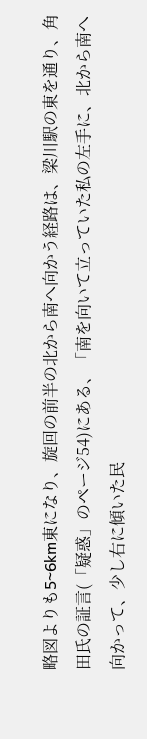略図よりも5~6km東になり、旋回の前半の北から南へ向かう経路は、梁川駅の東を通り、角田氏の証言(「疑惑」のページ54)にある、「南を向いて立っていた私の左手に、北から南へ向かって、少し右に傾いた民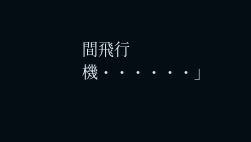間飛行機・・・・・・」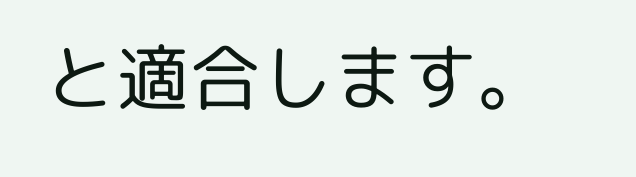と適合します。